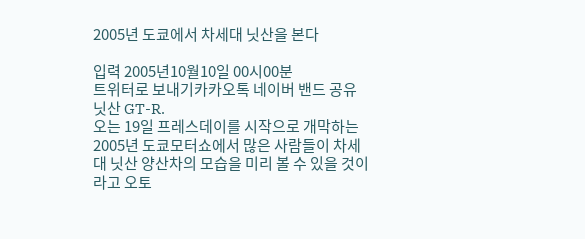2005년 도쿄에서 차세대 닛산을 본다

입력 2005년10월10일 00시00분
트위터로 보내기카카오톡 네이버 밴드 공유
닛산 GT-R.
오는 19일 프레스데이를 시작으로 개막하는 2005년 도쿄모터쇼에서 많은 사람들이 차세대 닛산 양산차의 모습을 미리 볼 수 있을 것이라고 오토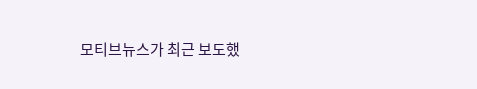모티브뉴스가 최근 보도했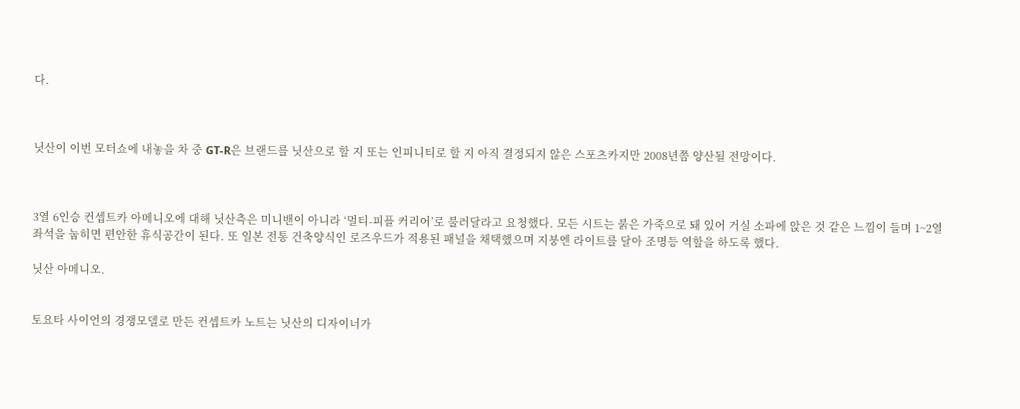다.



닛산이 이번 모터쇼에 내놓을 차 중 GT-R은 브랜드를 닛산으로 할 지 또는 인피니티로 할 지 아직 결정되지 않은 스포츠카지만 2008년쯤 양산될 전망이다.



3열 6인승 컨셉트카 아메니오에 대해 닛산측은 미니밴이 아니라 ‘멀티-피플 커리어’로 불러달라고 요청했다. 모든 시트는 붉은 가죽으로 돼 있어 거실 소파에 앉은 것 같은 느낌이 들며 1~2열 좌석을 눕히면 편안한 휴식공간이 된다. 또 일본 전통 건축양식인 로즈우드가 적용된 패널을 채택했으며 지붕엔 라이트를 달아 조명등 역할을 하도록 했다.

닛산 아메니오.


토요타 사이언의 경쟁모델로 만든 컨셉트카 노트는 닛산의 디자이너가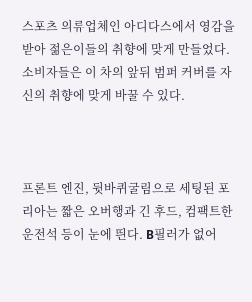스포츠 의류업체인 아디다스에서 영감을 받아 젊은이들의 취향에 맞게 만들었다. 소비자들은 이 차의 앞뒤 범퍼 커버를 자신의 취향에 맞게 바꿀 수 있다.



프론트 엔진, 뒷바퀴굴림으로 세팅된 포리아는 짧은 오버행과 긴 후드, 컴팩트한 운전석 등이 눈에 띈다. B필러가 없어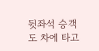뒷좌석 승객도 차에 타고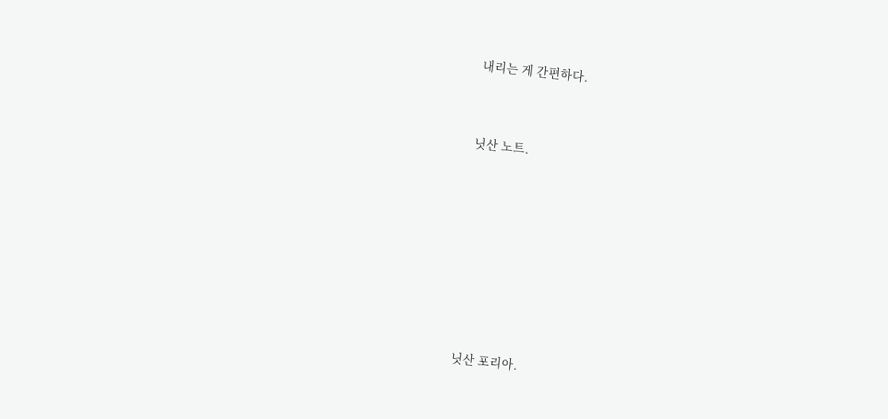내리는 게 간편하다.



닛산 노트.










닛산 포리아.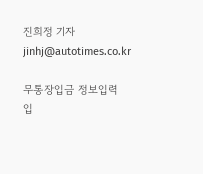진희정 기자 jinhj@autotimes.co.kr

무통장입금 정보입력
입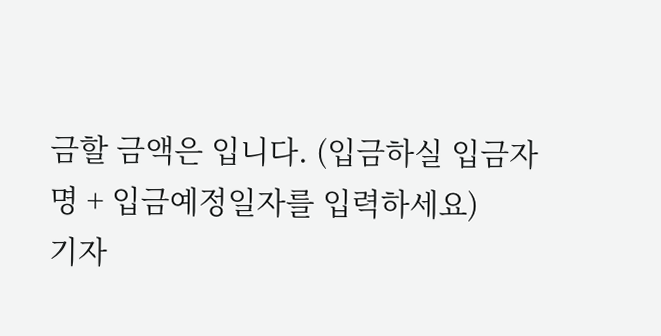금할 금액은 입니다. (입금하실 입금자명 + 입금예정일자를 입력하세요)
기자